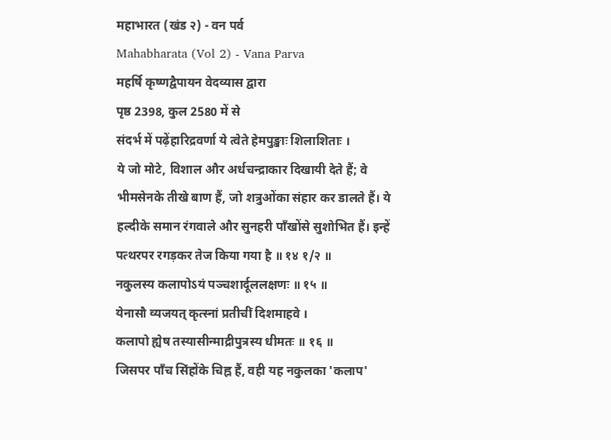महाभारत (खंड २) - वन पर्व
Mahabharata (Vol 2) - Vana Parva
महर्षि कृष्णद्वैपायन वेदव्यास द्वारा
पृष्ठ 2398, कुल 2580 में से
संदर्भ में पढ़ेंहारिद्रवर्णा ये त्वेते हेमपुङ्खाः शिलाशिताः ।
ये जो मोटे, विशाल और अर्धचन्द्राकार दिखायी देते हैं; वे भीमसेनके तीखे बाण हैं, जो शत्रुओंका संहार कर डालते हैं। ये हल्दीके समान रंगवाले और सुनहरी पाँखोंसे सुशोभित हैं। इन्हें पत्थरपर रगड़कर तेज किया गया है ॥ १४ १/२ ॥
नकुलस्य कलापोऽयं पञ्चशार्दूललक्षणः ॥ १५ ॥
येनासौ व्यजयत् कृत्स्नां प्रतीचीं दिशमाहवे ।
कलापो ह्येष तस्यासीन्माद्रीपुत्रस्य धीमतः ॥ १६ ॥
जिसपर पाँच सिंहोंके चिह्न हैं, वही यह नकुलका 'कलाप'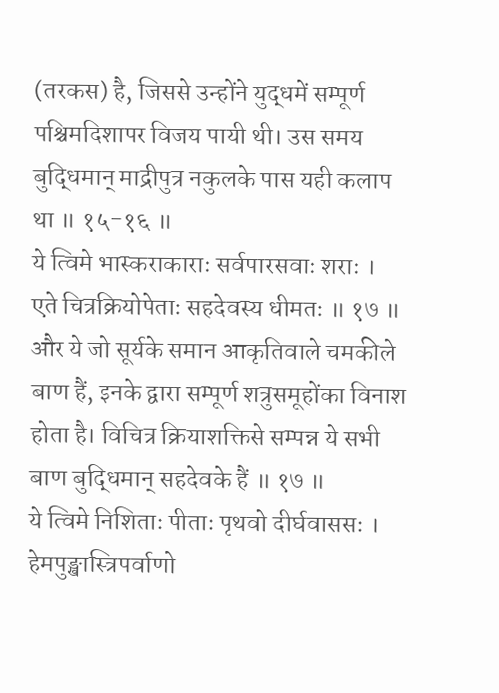(तरकस) है, जिससे उन्होंने युद्धमें सम्पूर्ण पश्चिमदिशापर विजय पायी थी। उस समय बुद्धिमान् माद्रीपुत्र नकुलके पास यही कलाप था ॥ १५-१६ ॥
ये त्विमे भास्कराकाराः सर्वपारसवाः शराः ।
एते चित्रक्रियोपेताः सहदेवस्य धीमतः ॥ १७ ॥
और ये जो सूर्यके समान आकृतिवाले चमकीले बाण हैं, इनके द्वारा सम्पूर्ण शत्रुसमूहोंका विनाश होता है। विचित्र क्रियाशक्तिसे सम्पन्न ये सभी बाण बुद्धिमान् सहदेवके हैं ॥ १७ ॥
ये त्विमे निशिताः पीताः पृथवो दीर्घवाससः ।
हेमपुङ्खास्त्रिपर्वाणो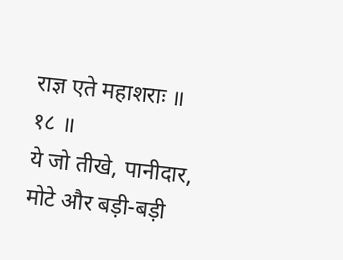राज्ञ एते महाशराः ॥ १८ ॥
ये जो तीखे, पानीदार, मोटे और बड़ी-बड़ी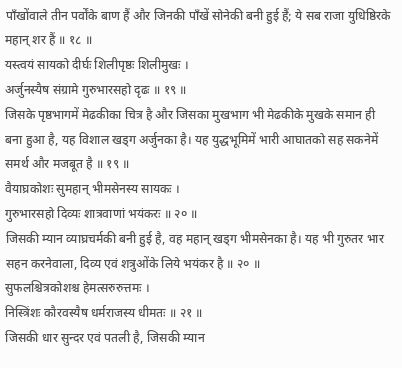पाँखोंवाले तीन पर्वोंके बाण हैं और जिनकी पाँखें सोनेकी बनी हुई हैं; ये सब राजा युधिष्ठिरके महान् शर हैं ॥ १८ ॥
यस्त्वयं सायको दीर्घः शिलीपृष्ठः शिलीमुखः ।
अर्जुनस्यैष संग्रामे गुरुभारसहो दृढः ॥ १९ ॥
जिसके पृष्ठभागमें मेढकीका चित्र है और जिसका मुखभाग भी मेढकीके मुखके समान ही बना हुआ है, यह विशाल खड्ग अर्जुनका है। यह युद्धभूमिमें भारी आघातको सह सकनेमें समर्थ और मजबूत है ॥ १९ ॥
वैयाघ्रकोशः सुमहान् भीमसेनस्य सायकः ।
गुरुभारसहो दिव्यः शात्रवाणां भयंकरः ॥ २० ॥
जिसकी म्यान व्याघ्रचर्मकी बनी हुई है, वह महान् खड्ग भीमसेनका है। यह भी गुरुतर भार सहन करनेवाला, दिव्य एवं शत्रुओंके लिये भयंकर है ॥ २० ॥
सुफलश्चित्रकोशश्च हेमत्सरुरुत्तमः ।
निस्त्रिंशः कौरवस्यैष धर्मराजस्य धीमतः ॥ २१ ॥
जिसकी धार सुन्दर एवं पतली है, जिसकी म्यान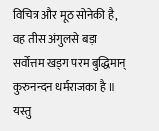विचित्र और मूठ सोनेकी है, वह तीस अंगुलसे बड़ा सर्वोत्तम खड्ग परम बुद्धिमान् कुरुनन्दन धर्मराजका है ॥
यस्तु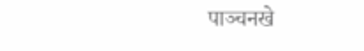पाञ्चनखे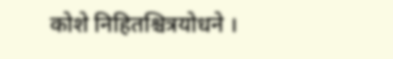कोशे निहितश्चित्रयोधने ।